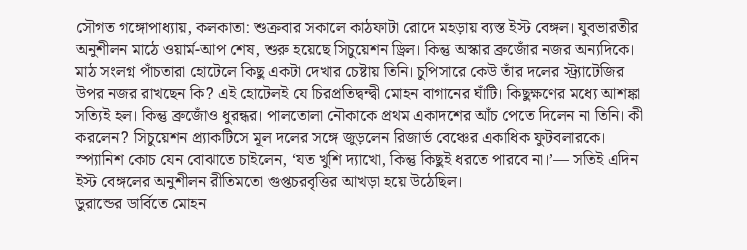সৌগত গঙ্গোপাধ্যায়, কলকাতা: শুক্রবার সকালে কাঠফাটা রোদে মহড়ায় ব্যস্ত ইস্ট বেঙ্গল। যুবভারতীর অনুশীলন মাঠে ওয়ার্ম-আপ শেষ, শুরু হয়েছে সিচুয়েশন ড্রিল। কিন্তু অস্কার ব্রুজোঁর নজর অন্যদিকে। মাঠ সংলগ্ন পাঁচতারা হোটেলে কিছু একটা দেখার চেষ্টায় তিনি। চুপিসারে কেউ তাঁর দলের স্ট্র্যাটেজির উপর নজর রাখছেন কি? এই হোটেলই যে চিরপ্রতিদ্বন্দ্বী মোহন বাগানের ঘাঁটি। কিছুক্ষণের মধ্যে আশঙ্কা সত্যিই হল। কিন্তু ব্রুজোঁও ধুরন্ধর। পালতোলা নৌকাকে প্রথম একাদশের আঁচ পেতে দিলেন না তিনি। কী করলেন? সিচুয়েশন প্র্যাকটিসে মূল দলের সঙ্গে জুড়লেন রিজার্ভ বেঞ্চের একাধিক ফুটবলারকে। স্প্যানিশ কোচ যেন বোঝাতে চাইলেন, ‘যত খুশি দ্যাখো, কিন্তু কিছুই ধরতে পারবে না।’— সতিই এদিন ইস্ট বেঙ্গলের অনুশীলন রীতিমতো গুপ্তচরবৃত্তির আখড়া হয়ে উঠেছিল।
ডুরান্ডের ডার্বিতে মোহন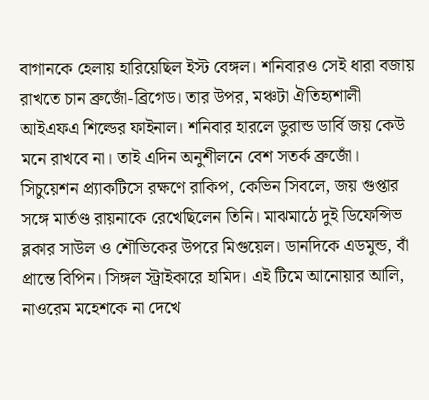বাগানকে হেলায় হারিয়েছিল ইস্ট বেঙ্গল। শনিবারও সেই ধারা বজায় রাখতে চান ব্রুজোঁ-ব্রিগেড। তার উপর, মঞ্চটা ঐতিহ্যশালী আইএফএ শিল্ডের ফাইনাল। শনিবার হারলে ডুরান্ড ডার্বি জয় কেউ মনে রাখবে না। তাই এদিন অনুশীলনে বেশ সতর্ক ব্রুজোঁ। সিচুয়েশন প্র্যাকটিসে রক্ষণে রাকিপ, কেভিন সিবলে, জয় গুপ্তার সঙ্গে মার্তণ্ড রায়নাকে রেখেছিলেন তিনি। মাঝমাঠে দুই ডিফেন্সিভ ব্লকার সাউল ও শৌভিকের উপরে মিগুয়েল। ডানদিকে এডমুন্ড, বাঁ প্রান্তে বিপিন। সিঙ্গল স্ট্রাইকারে হামিদ। এই টিমে আনোয়ার আলি, নাওরেম মহেশকে না দেখে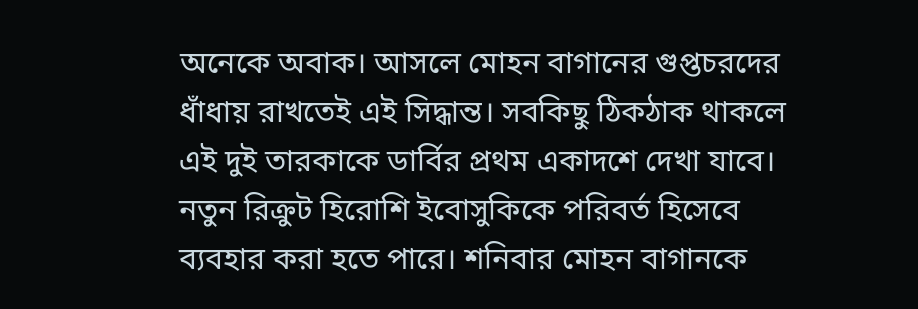অনেকে অবাক। আসলে মোহন বাগানের গুপ্তচরদের ধাঁধায় রাখতেই এই সিদ্ধান্ত। সবকিছু ঠিকঠাক থাকলে এই দুই তারকাকে ডার্বির প্রথম একাদশে দেখা যাবে। নতুন রিক্রুট হিরোশি ইবোসুকিকে পরিবর্ত হিসেবে ব্যবহার করা হতে পারে। শনিবার মোহন বাগানকে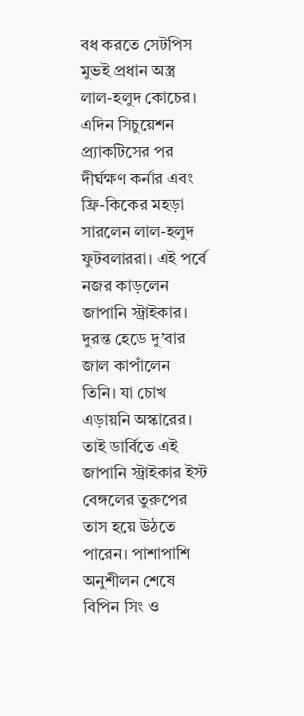বধ করতে সেটপিস মুভই প্রধান অস্ত্র লাল-হলুদ কোচের। এদিন সিচুয়েশন প্র্যাকটিসের পর দীর্ঘক্ষণ কর্নার এবং ফ্রি-কিকের মহড়া সারলেন লাল-হলুদ ফুটবলাররা। এই পর্বে নজর কাড়লেন জাপানি স্ট্রাইকার। দুরন্ত হেডে দু’বার জাল কাপাঁলেন তিনি। যা চোখ এড়ায়নি অস্কারের। তাই ডার্বিতে এই জাপানি স্ট্রাইকার ইস্ট বেঙ্গলের তুরুপের তাস হয়ে উঠতে পারেন। পাশাপাশি অনুশীলন শেষে বিপিন সিং ও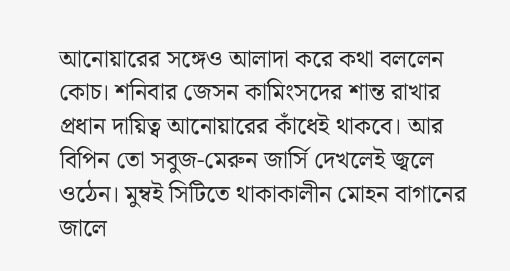আনোয়ারের সঙ্গেও আলাদা করে কথা বললেন কোচ। শনিবার জেসন কামিংসদের শান্ত রাখার প্রধান দায়িত্ব আনোয়ারের কাঁধেই থাকবে। আর বিপিন তো সবুজ-মেরুন জার্সি দেখলেই জ্বলে ওঠেন। মুম্বই সিটিতে থাকাকালীন মোহন বাগানের জালে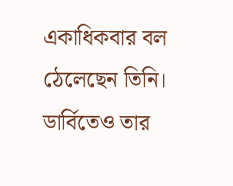একাধিকবার বল ঠেলেছেন তিনি। ডার্বিতেও তার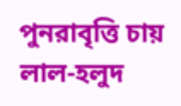পুনরাবৃত্তি চায় লাল-হলুদ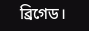ব্রিগেড।